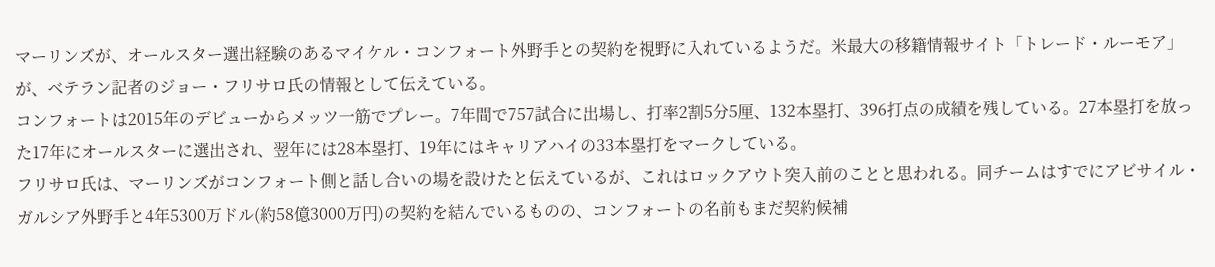マーリンズが、オールスター選出経験のあるマイケル・コンフォート外野手との契約を視野に入れているようだ。米最大の移籍情報サイト「トレード・ルーモア」が、ベテラン記者のジョー・フリサロ氏の情報として伝えている。
コンフォートは2015年のデビューからメッツ一筋でプレー。7年間で757試合に出場し、打率2割5分5厘、132本塁打、396打点の成績を残している。27本塁打を放った17年にオールスターに選出され、翌年には28本塁打、19年にはキャリアハイの33本塁打をマークしている。
フリサロ氏は、マーリンズがコンフォート側と話し合いの場を設けたと伝えているが、これはロックアウト突入前のことと思われる。同チームはすでにアビサイル・ガルシア外野手と4年5300万ドル(約58億3000万円)の契約を結んでいるものの、コンフォートの名前もまだ契約候補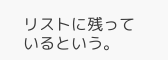リストに残っているという。